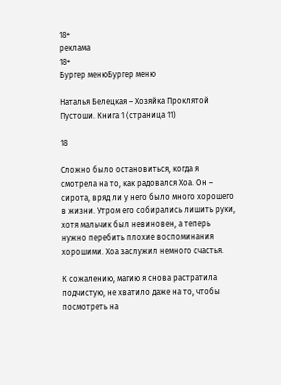18+
реклама
18+
Бургер менюБургер меню

Наталья Белецкая – Хозяйка Проклятой Пустоши. Книга 1 (страница 11)

18

Сложно было остановиться, когда я смотрела на то, как радовался Хоа. Он – сирота, вряд ли у него было много хорошего в жизни. Утром его собирались лишить руки, хотя мальчик был невиновен, а теперь нужно перебить плохие воспоминания хорошими. Хоа заслужил немного счастья.

К сожалению, магию я снова растратила подчистую, не хватило даже на то, чтобы посмотреть на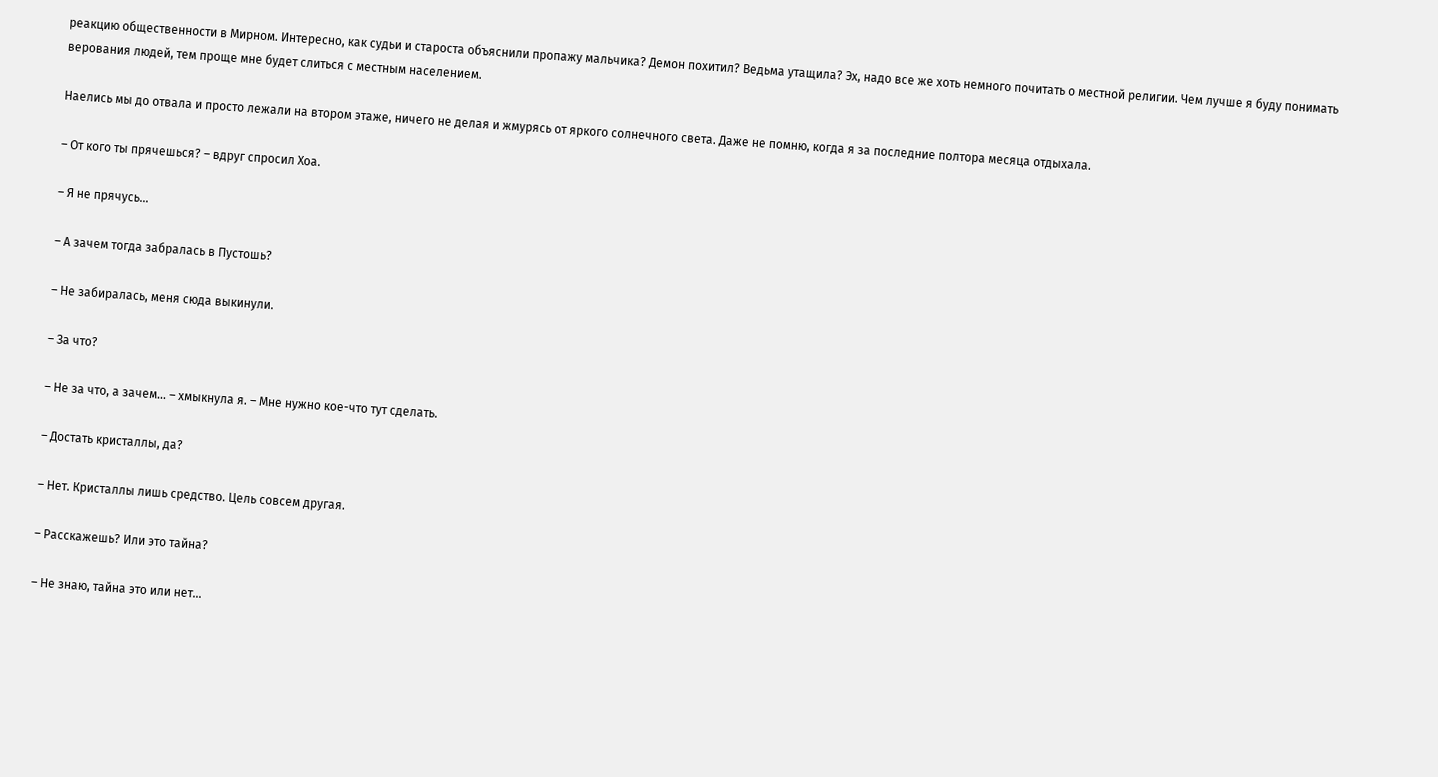реакцию общественности в Мирном. Интересно, как судьи и староста объяснили пропажу мальчика? Демон похитил? Ведьма утащила? Эх, надо все же хоть немного почитать о местной религии. Чем лучше я буду понимать верования людей, тем проще мне будет слиться с местным населением.

Наелись мы до отвала и просто лежали на втором этаже, ничего не делая и жмурясь от яркого солнечного света. Даже не помню, когда я за последние полтора месяца отдыхала.

– От кого ты прячешься? – вдруг спросил Хоа.

– Я не прячусь…

– А зачем тогда забралась в Пустошь?

– Не забиралась, меня сюда выкинули.

– За что?

– Не за что, а зачем… – хмыкнула я. – Мне нужно кое-что тут сделать.

– Достать кристаллы, да?

– Нет. Кристаллы лишь средство. Цель совсем другая.

– Расскажешь? Или это тайна?

– Не знаю, тайна это или нет…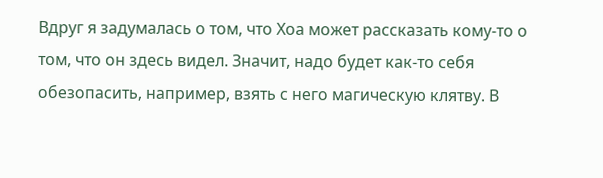Вдруг я задумалась о том, что Хоа может рассказать кому-то о том, что он здесь видел. Значит, надо будет как-то себя обезопасить, например, взять с него магическую клятву. В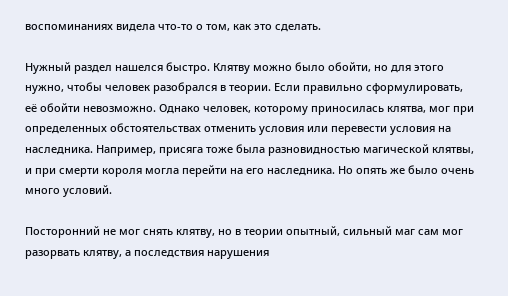воспоминаниях видела что-то о том, как это сделать.

Нужный раздел нашелся быстро. Клятву можно было обойти, но для этого нужно, чтобы человек разобрался в теории. Если правильно сформулировать, её обойти невозможно. Однако человек, которому приносилась клятва, мог при определенных обстоятельствах отменить условия или перевести условия на наследника. Например, присяга тоже была разновидностью магической клятвы, и при смерти короля могла перейти на его наследника. Но опять же было очень много условий.

Посторонний не мог снять клятву, но в теории опытный, сильный маг сам мог разорвать клятву, а последствия нарушения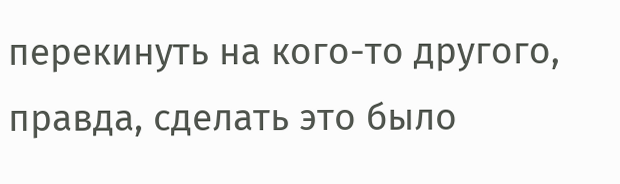перекинуть на кого-то другого, правда, сделать это было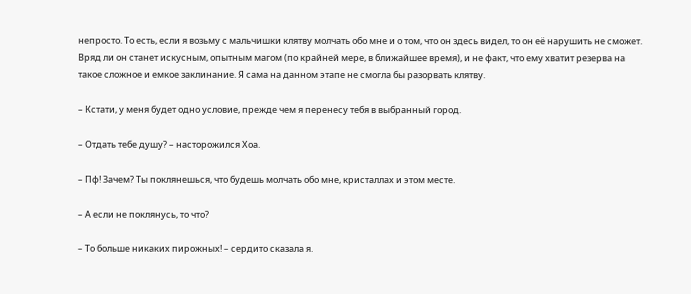непросто. То есть, если я возьму с мальчишки клятву молчать обо мне и о том, что он здесь видел, то он её нарушить не сможет. Вряд ли он станет искусным, опытным магом (по крайней мере, в ближайшее время), и не факт, что ему хватит резерва на такое сложное и емкое заклинание. Я сама на данном этапе не смогла бы разорвать клятву.

– Кстати, у меня будет одно условие, прежде чем я перенесу тебя в выбранный город.

– Отдать тебе душу? – насторожился Хоа.

– Пф! Зачем? Ты поклянешься, что будешь молчать обо мне, кристаллах и этом месте.

– А если не поклянусь, то что?

– То больше никаких пирожных! – сердито сказала я.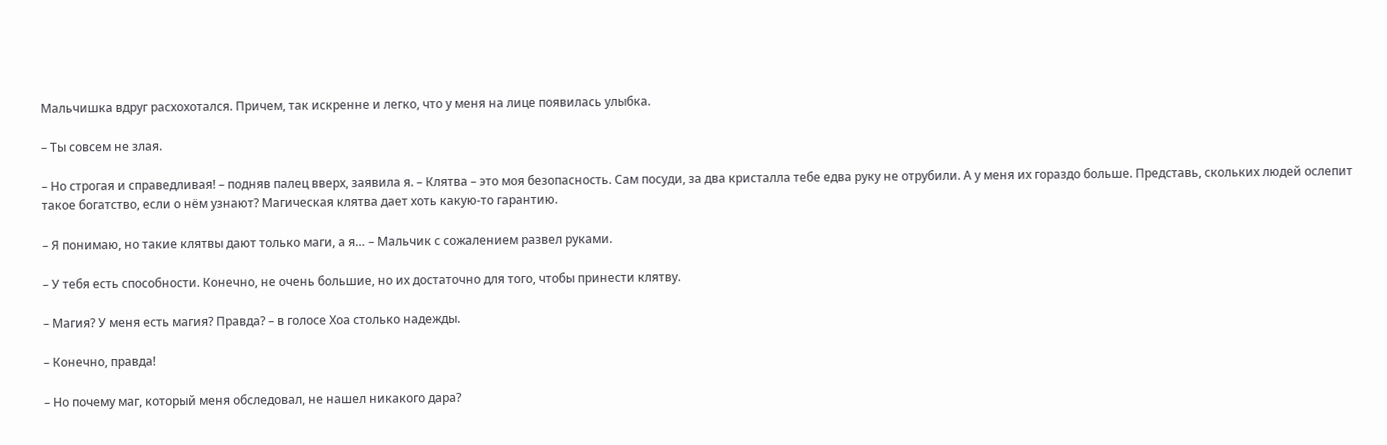Мальчишка вдруг расхохотался. Причем, так искренне и легко, что у меня на лице появилась улыбка.

– Ты совсем не злая.

– Но строгая и справедливая! – подняв палец вверх, заявила я. – Клятва – это моя безопасность. Сам посуди, за два кристалла тебе едва руку не отрубили. А у меня их гораздо больше. Представь, скольких людей ослепит такое богатство, если о нём узнают? Магическая клятва дает хоть какую-то гарантию.

– Я понимаю, но такие клятвы дают только маги, а я… – Мальчик с сожалением развел руками.

– У тебя есть способности. Конечно, не очень большие, но их достаточно для того, чтобы принести клятву.

– Магия? У меня есть магия? Правда? – в голосе Хоа столько надежды.

– Конечно, правда!

– Но почему маг, который меня обследовал, не нашел никакого дара?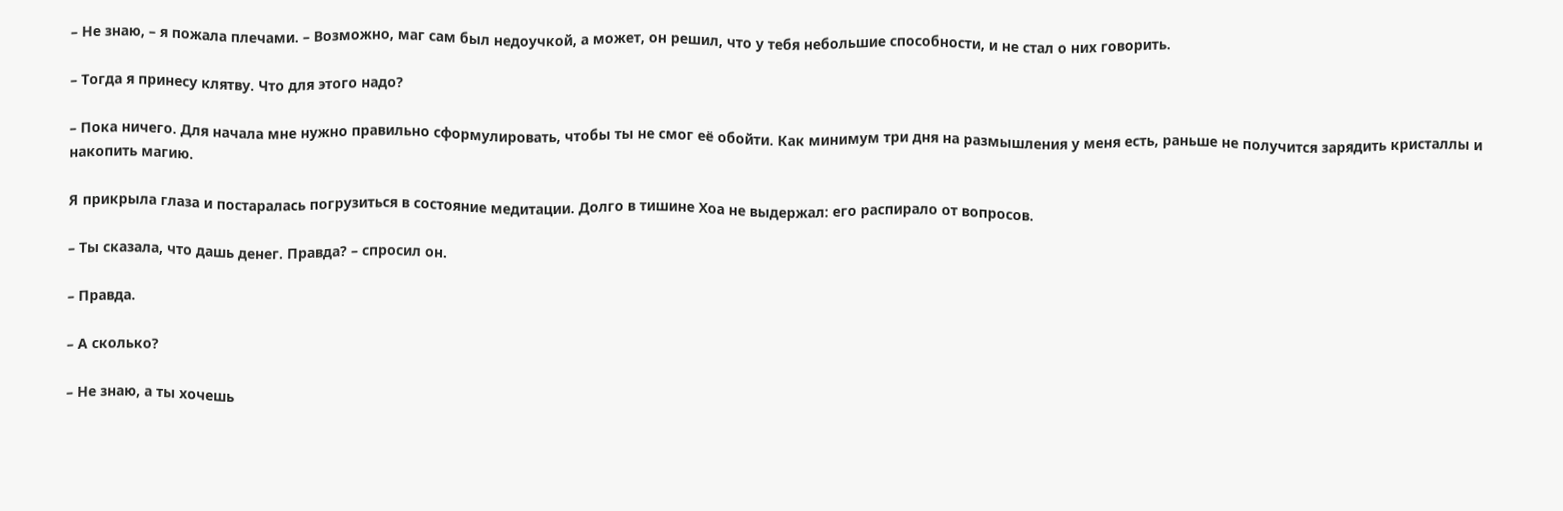– Не знаю, – я пожала плечами. – Возможно, маг сам был недоучкой, а может, он решил, что у тебя небольшие способности, и не стал о них говорить.

– Тогда я принесу клятву. Что для этого надо?

– Пока ничего. Для начала мне нужно правильно сформулировать, чтобы ты не смог её обойти. Как минимум три дня на размышления у меня есть, раньше не получится зарядить кристаллы и накопить магию.

Я прикрыла глаза и постаралась погрузиться в состояние медитации. Долго в тишине Хоа не выдержал: его распирало от вопросов.

– Ты сказала, что дашь денег. Правда? – спросил он.

– Правда.

– А сколько?

– Не знаю, а ты хочешь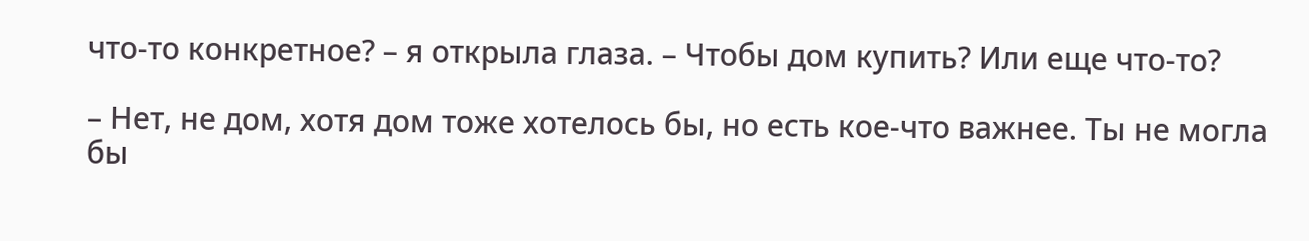что-то конкретное? – я открыла глаза. – Чтобы дом купить? Или еще что-то?

– Нет, не дом, хотя дом тоже хотелось бы, но есть кое-что важнее. Ты не могла бы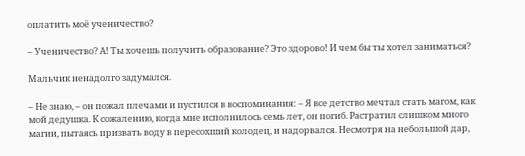оплатить моё ученичество?

– Ученичество? А! Ты хочешь получить образование? Это здорово! И чем бы ты хотел заниматься?

Мальчик ненадолго задумался.

– Не знаю, – он пожал плечами и пустился в воспоминания: – Я все детство мечтал стать магом, как мой дедушка. К сожалению, когда мне исполнилось семь лет, он погиб. Растратил слишком много магии, пытаясь призвать воду в пересохший колодец, и надорвался. Несмотря на небольшой дар,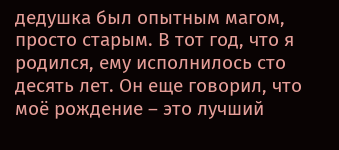дедушка был опытным магом, просто старым. В тот год, что я родился, ему исполнилось сто десять лет. Он еще говорил, что моё рождение – это лучший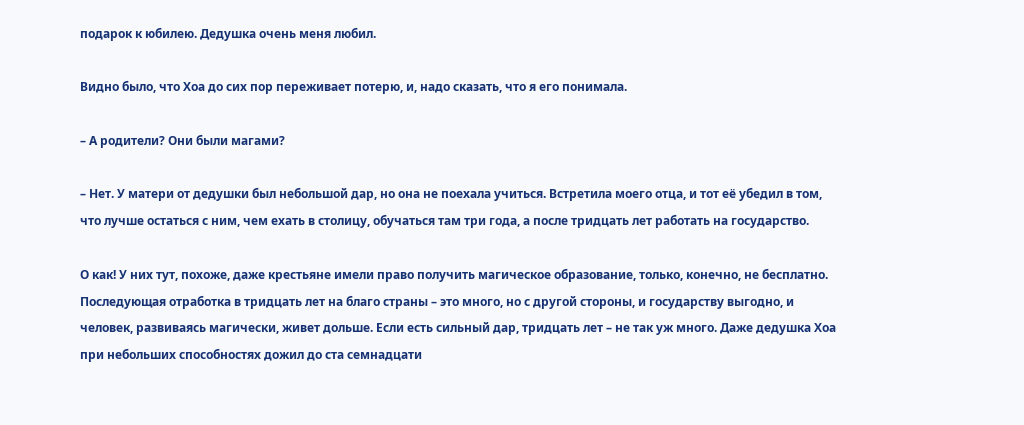подарок к юбилею. Дедушка очень меня любил.

Видно было, что Хоа до сих пор переживает потерю, и, надо сказать, что я его понимала.

– А родители? Они были магами?

– Нет. У матери от дедушки был небольшой дар, но она не поехала учиться. Встретила моего отца, и тот её убедил в том, что лучше остаться с ним, чем ехать в столицу, обучаться там три года, а после тридцать лет работать на государство.

О как! У них тут, похоже, даже крестьяне имели право получить магическое образование, только, конечно, не бесплатно. Последующая отработка в тридцать лет на благо страны – это много, но с другой стороны, и государству выгодно, и человек, развиваясь магически, живет дольше. Если есть сильный дар, тридцать лет – не так уж много. Даже дедушка Хоа при небольших способностях дожил до ста семнадцати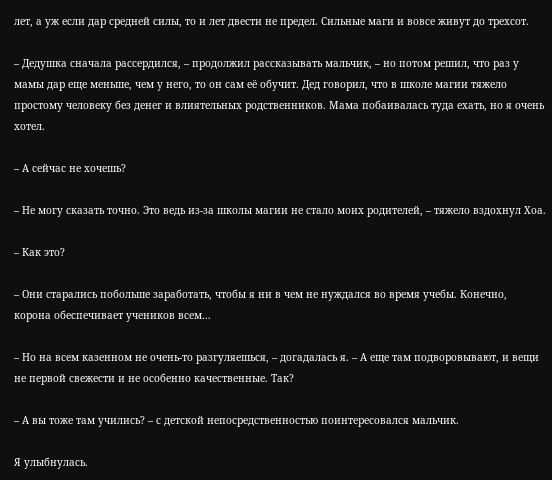лет, а уж если дар средней силы, то и лет двести не предел. Сильные маги и вовсе живут до трехсот.

– Дедушка сначала рассердился, – продолжил рассказывать мальчик, – но потом решил, что раз у мамы дар еще меньше, чем у него, то он сам её обучит. Дед говорил, что в школе магии тяжело простому человеку без денег и влиятельных родственников. Мама побаивалась туда ехать, но я очень хотел.

– А сейчас не хочешь?

– Не могу сказать точно. Это ведь из-за школы магии не стало моих родителей, – тяжело вздохнул Хоа.

– Как это?

– Они старались побольше заработать, чтобы я ни в чем не нуждался во время учебы. Конечно, корона обеспечивает учеников всем…

– Но на всем казенном не очень-то разгуляешься, – догадалась я. – А еще там подворовывают, и вещи не первой свежести и не особенно качественные. Так?

– А вы тоже там учились? – с детской непосредственностью поинтересовался мальчик.

Я улыбнулась.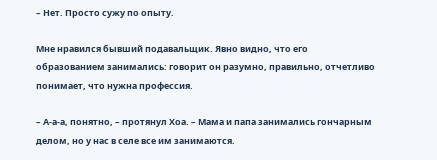– Нет. Просто сужу по опыту.

Мне нравился бывший подавальщик. Явно видно, что его образованием занимались: говорит он разумно, правильно, отчетливо понимает, что нужна профессия.

– А-а-а, понятно, – протянул Хоа. – Мама и папа занимались гончарным делом, но у нас в селе все им занимаются.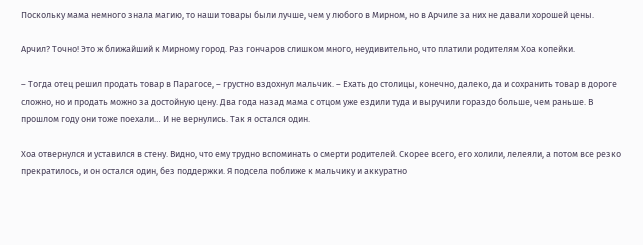Поскольку мама немного знала магию, то наши товары были лучше, чем у любого в Мирном, но в Арчиле за них не давали хорошей цены.

Арчил? Точно! Это ж ближайший к Мирному город. Раз гончаров слишком много, неудивительно, что платили родителям Хоа копейки.

– Тогда отец решил продать товар в Парагосе, – грустно вздохнул мальчик. – Ехать до столицы, конечно, далеко, да и сохранить товар в дороге сложно, но и продать можно за достойную цену. Два года назад мама с отцом уже ездили туда и выручили гораздо больше, чем раньше. В прошлом году они тоже поехали… И не вернулись. Так я остался один.

Хоа отвернулся и уставился в стену. Видно, что ему трудно вспоминать о смерти родителей. Скорее всего, его холили, лелеяли, а потом все резко прекратилось, и он остался один, без поддержки. Я подсела поближе к мальчику и аккуратно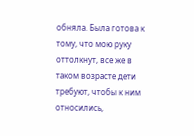обняла. Была готова к тому, что мою руку оттолкнут, все же в таком возрасте дети требуют, чтобы к ним относились,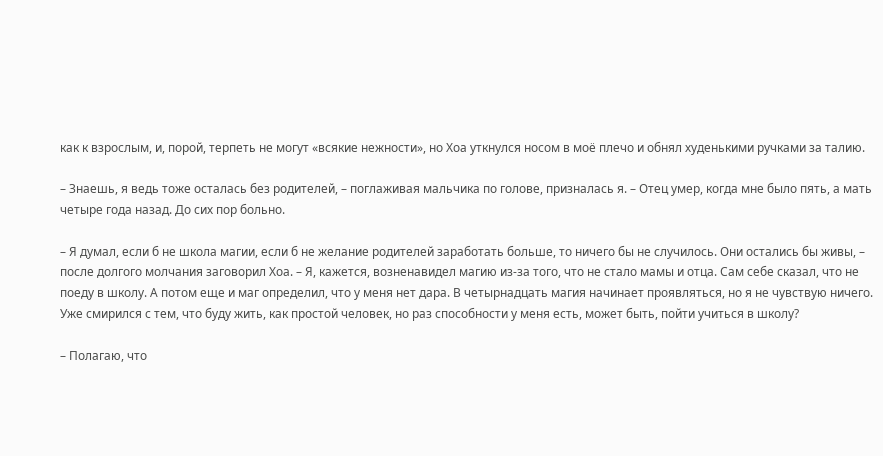как к взрослым, и, порой, терпеть не могут «всякие нежности», но Хоа уткнулся носом в моё плечо и обнял худенькими ручками за талию.

– Знаешь, я ведь тоже осталась без родителей, – поглаживая мальчика по голове, призналась я. – Отец умер, когда мне было пять, а мать четыре года назад. До сих пор больно.

– Я думал, если б не школа магии, если б не желание родителей заработать больше, то ничего бы не случилось. Они остались бы живы, – после долгого молчания заговорил Хоа. – Я, кажется, возненавидел магию из-за того, что не стало мамы и отца. Сам себе сказал, что не поеду в школу. А потом еще и маг определил, что у меня нет дара. В четырнадцать магия начинает проявляться, но я не чувствую ничего. Уже смирился с тем, что буду жить, как простой человек, но раз способности у меня есть, может быть, пойти учиться в школу?

– Полагаю, что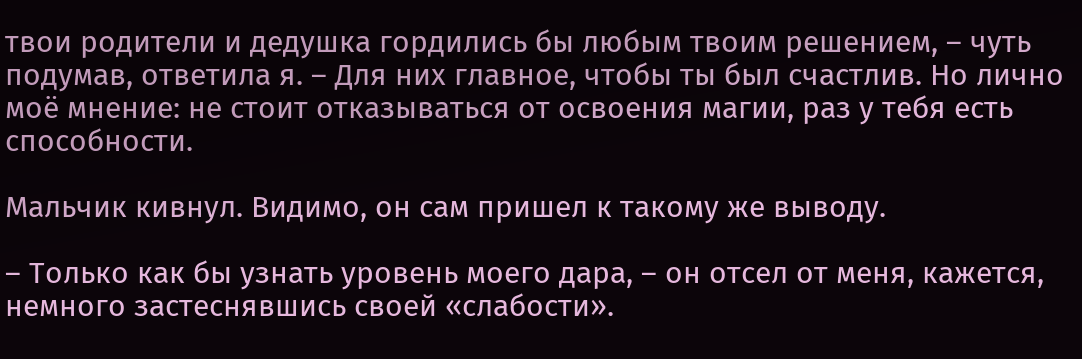твои родители и дедушка гордились бы любым твоим решением, – чуть подумав, ответила я. – Для них главное, чтобы ты был счастлив. Но лично моё мнение: не стоит отказываться от освоения магии, раз у тебя есть способности.

Мальчик кивнул. Видимо, он сам пришел к такому же выводу.

– Только как бы узнать уровень моего дара, – он отсел от меня, кажется, немного застеснявшись своей «слабости».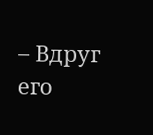– Вдруг его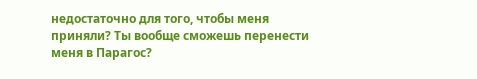недостаточно для того, чтобы меня приняли? Ты вообще сможешь перенести меня в Парагос?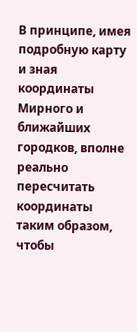В принципе, имея подробную карту и зная координаты Мирного и ближайших городков, вполне реально пересчитать координаты таким образом, чтобы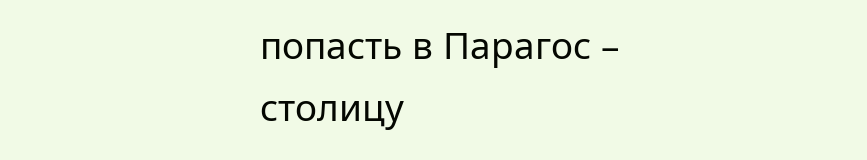попасть в Парагос – столицу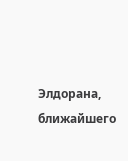Элдорана, ближайшего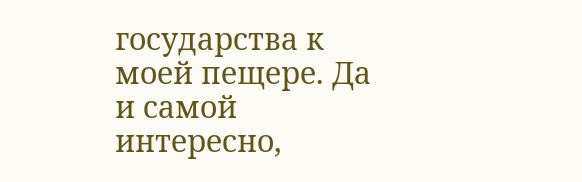государства к моей пещере. Да и самой интересно,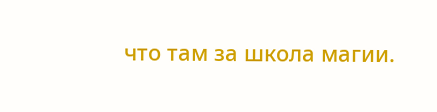что там за школа магии.